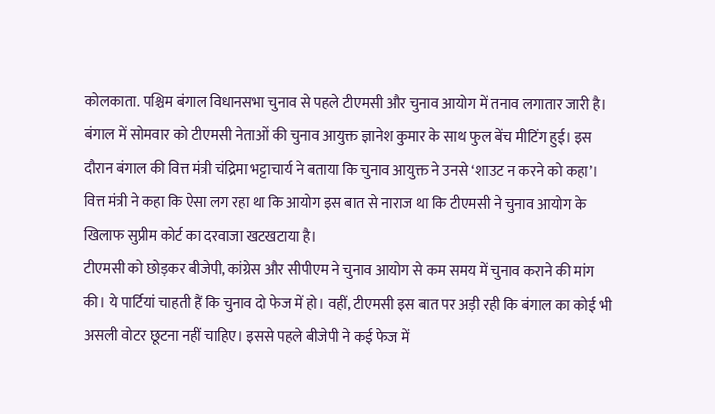कोलकाता. पश्चिम बंगाल विधानसभा चुनाव से पहले टीएमसी और चुनाव आयोग में तनाव लगातार जारी है। बंगाल में सोमवार को टीएमसी नेताओं की चुनाव आयुक्त ज्ञानेश कुमार के साथ फुल बेंच मीटिंग हुई। इस दौरान बंगाल की वित्त मंत्री चंद्रिमा भट्टाचार्य ने बताया कि चुनाव आयुक्त ने उनसे ‘शाउट न करने को कहा’। वित्त मंत्री ने कहा कि ऐसा लग रहा था कि आयोग इस बात से नाराज था कि टीएमसी ने चुनाव आयोग के खिलाफ सुप्रीम कोर्ट का दरवाजा खटखटाया है।
टीएमसी को छोड़कर बीजेपी, कांग्रेस और सीपीएम ने चुनाव आयोग से कम समय में चुनाव कराने की मांग की। ये पार्टियां चाहती हैं कि चुनाव दो फेज में हो। वहीं, टीएमसी इस बात पर अड़ी रही कि बंगाल का कोई भी असली वोटर छूटना नहीं चाहिए। इससे पहले बीजेपी ने कई फेज में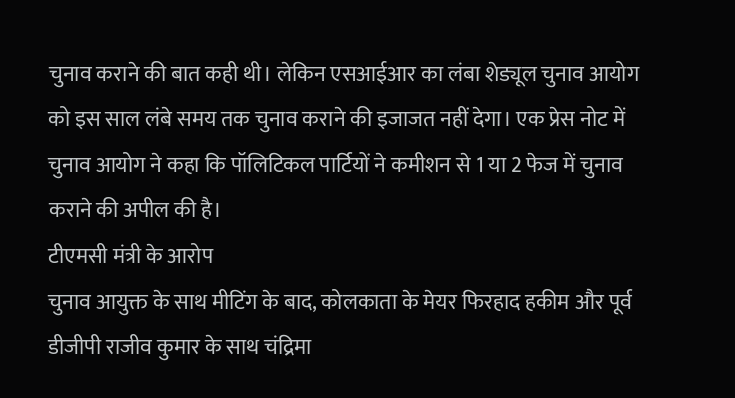चुनाव कराने की बात कही थी। लेकिन एसआईआर का लंबा शेड्यूल चुनाव आयोग को इस साल लंबे समय तक चुनाव कराने की इजाजत नहीं देगा। एक प्रेस नोट में चुनाव आयोग ने कहा कि पॉलिटिकल पार्टियों ने कमीशन से 1 या 2 फेज में चुनाव कराने की अपील की है।
टीएमसी मंत्री के आरोप
चुनाव आयुक्त के साथ मीटिंग के बाद, कोलकाता के मेयर फिरहाद हकीम और पूर्व डीजीपी राजीव कुमार के साथ चंद्रिमा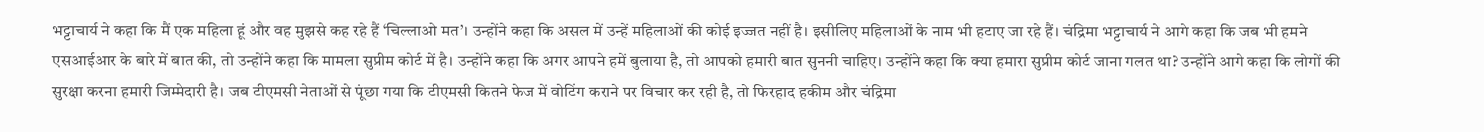भट्टाचार्य ने कहा कि मैं एक महिला हूं और वह मुझसे कह रहे हैं ‘चिल्लाओ मत’। उन्होंने कहा कि असल में उन्हें महिलाओं की कोई इज्जत नहीं है। इसीलिए महिलाओं के नाम भी हटाए जा रहे हैं। चंद्रिमा भट्टाचार्य ने आगे कहा कि जब भी हमने एसआईआर के बारे में बात की, तो उन्होंने कहा कि मामला सुप्रीम कोर्ट में है। उन्होंने कहा कि अगर आपने हमें बुलाया है, तो आपको हमारी बात सुननी चाहिए। उन्होंने कहा कि क्या हमारा सुप्रीम कोर्ट जाना गलत था? उन्होंने आगे कहा कि लोगों की सुरक्षा करना हमारी जिम्मेदारी है। जब टीएमसी नेताओं से पूंछा गया कि टीएमसी कितने फेज में वोटिंग कराने पर विचार कर रही है, तो फिरहाद हकीम और चंद्रिमा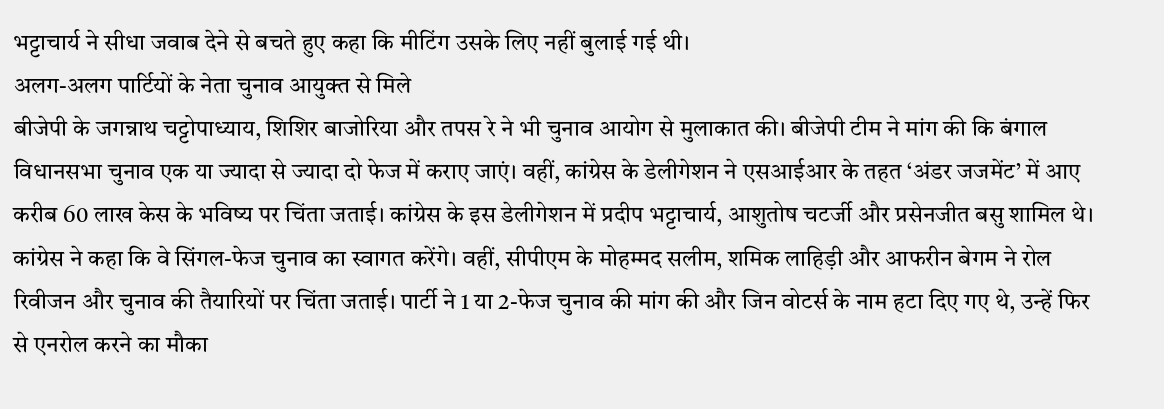भट्टाचार्य ने सीधा जवाब देने से बचते हुए कहा कि मीटिंग उसके लिए नहीं बुलाई गई थी।
अलग-अलग पार्टियों के नेता चुनाव आयुक्त से मिले
बीजेपी के जगन्नाथ चट्टोपाध्याय, शिशिर बाजोरिया और तपस रे ने भी चुनाव आयोग से मुलाकात की। बीजेपी टीम ने मांग की कि बंगाल विधानसभा चुनाव एक या ज्यादा से ज्यादा दो फेज में कराए जाएं। वहीं, कांग्रेस के डेलीगेशन ने एसआईआर के तहत ‘अंडर जजमेंट’ में आए करीब 60 लाख केस के भविष्य पर चिंता जताई। कांग्रेस के इस डेलीगेशन में प्रदीप भट्टाचार्य, आशुतोष चटर्जी और प्रसेनजीत बसु शामिल थे। कांग्रेस ने कहा कि वे सिंगल-फेज चुनाव का स्वागत करेंगे। वहीं, सीपीएम के मोहम्मद सलीम, शमिक लाहिड़ी और आफरीन बेगम ने रोल रिवीजन और चुनाव की तैयारियों पर चिंता जताई। पार्टी ने 1 या 2-फेज चुनाव की मांग की और जिन वोटर्स के नाम हटा दिए गए थे, उन्हें फिर से एनरोल करने का मौका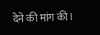देने की मांग की।